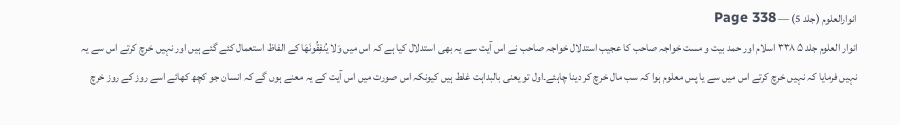انوارالعلوم (جلد 5) — Page 338
انوار العلوم جلد ۵ ۳۳۸ اسلام اور حمد بیت و مست خواجہ صاحب کا عجیب استدلال خواجہ صاحب نے اس آیت سے یہ بھی استدلال کیا ہے کہ اس میں وَلا يُنفِقُونَهَا کے الفاظ استعمال کئے گئے ہیں اور نہیں خرچ کرتے اس سے یہ نہیں فرمایا کہ نہیں خرچ کرتے اس میں سے یا پس معلوم ہوا کہ سب مال خرچ کر دینا چاہئے۔اول تو یعنی بالبداہت غلط ہیں کیونکہ اس صورت میں اس آیت کے یہ معنے ہوں گے کہ انسان جو کچھ کھائے اسے روز کے روز خرچ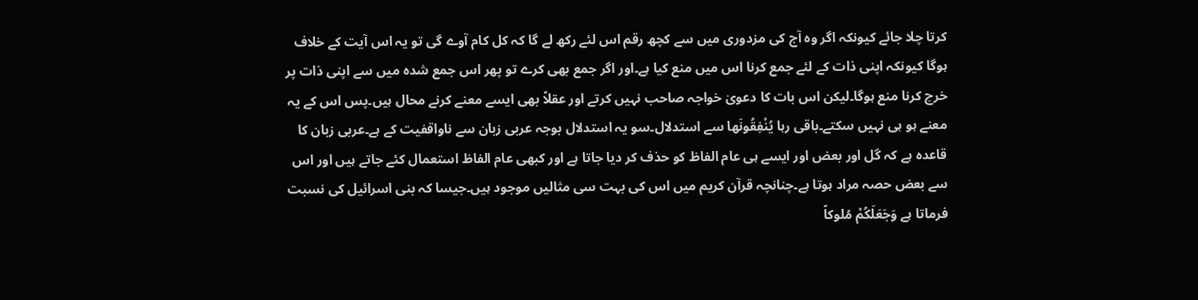کرتا چلا جائے کیونکہ اگر وہ آج کی مزدوری میں سے کچھ رقم اس لئے رکھ لے گا کہ کل کام آوے گی تو یہ اس آیت کے خلاف ہوگا کیونکہ اپنی ذات کے لئے جمع کرنا اس میں منع کیا ہے۔اور اگر جمع بھی کرے تو پھر اس جمع شدہ میں سے اپنی ذات پر خرچ کرنا منع ہوگا۔لیکن اس بات کا دعویٰ خواجہ صاحب نہیں کرتے اور عقلاً بھی ایسے معنے کرنے محال ہیں۔پس اس کے یہ معنے ہو ہی نہیں سکتے۔باقی رہا يُنْفِقُونَها سے استدلال۔سو یہ استدلال بوجہ عربی زبان سے ناواقفیت کے ہے۔عربی زبان کا قاعدہ ہے کہ گل اور بعض اور ایسے ہی عام الفاظ کو حذف کر دیا جاتا ہے اور کبھی عام الفاظ استعمال کئے جاتے ہیں اور اس سے بعض حصہ مراد ہوتا ہے۔چنانچہ قرآن کریم میں اس کی بہت سی مثالیں موجود ہیں۔جیسا کہ بنی اسرائیل کی نسبت فرماتا ہے وَجَعَلَكُمْ مُلوكاً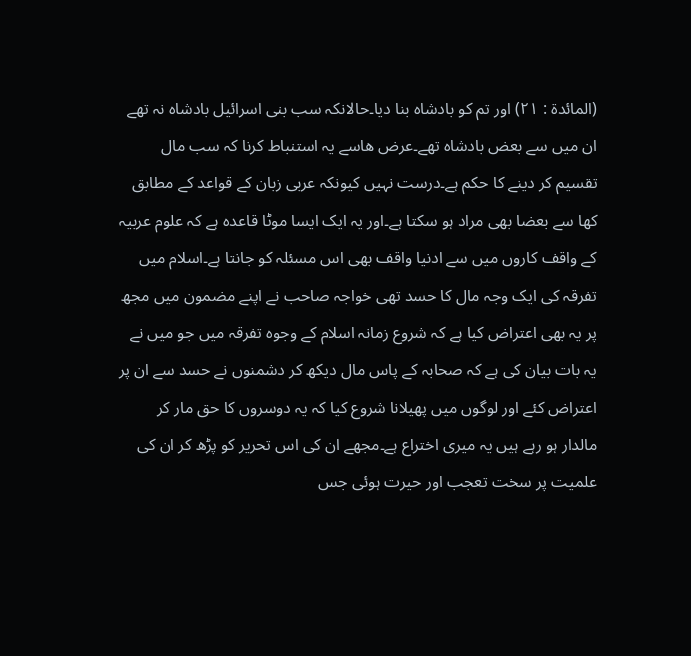(المائدة : ۲۱) اور تم کو بادشاہ بنا دیا۔حالانکہ سب بنی اسرائیل بادشاہ نہ تھے ان میں سے بعض بادشاہ تھے۔عرض هاسے یہ استنباط کرنا کہ سب مال تقسیم کر دینے کا حکم ہے۔درست نہیں کیونکہ عربی زبان کے قواعد کے مطابق کھا سے بعضا بھی مراد ہو سکتا ہے۔اور یہ ایک ایسا موٹا قاعدہ ہے کہ علوم عربیہ کے واقف کاروں میں سے ادنیا واقف بھی اس مسئلہ کو جانتا ہے۔اسلام میں تفرقہ کی ایک وجہ مال کا حسد تھی خواجہ صاحب نے اپنے مضمون میں مجھ پر یہ بھی اعتراض کیا ہے کہ شروع زمانہ اسلام کے وجوہ تفرقہ میں جو میں نے یہ بات بیان کی ہے کہ صحابہ کے پاس مال دیکھ کر دشمنوں نے حسد سے ان پر اعتراض کئے اور لوگوں میں پھیلانا شروع کیا کہ یہ دوسروں کا حق مار کر مالدار ہو رہے ہیں یہ میری اختراع ہے۔مجھے ان کی اس تحریر کو پڑھ کر ان کی علمیت پر سخت تعجب اور حیرت ہوئی جس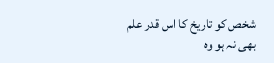شخص کو تاریخ کا اس قدر علم بھی نہ ہو وہ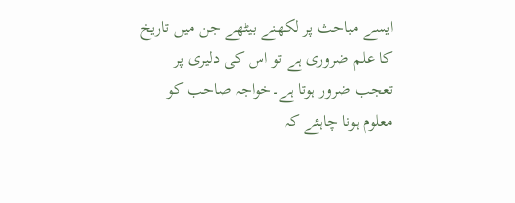ایسے مباحث پر لکھنے بیٹھے جن میں تاریخ کا علم ضروری ہے تو اس کی دلیری پر تعجب ضرور ہوتا ہے۔خواجہ صاحب کو معلوم ہونا چاہئے کہ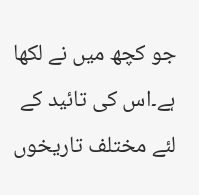جو کچھ میں نے لکھا ہے۔اس کی تائید کے لئے مختلف تاریخوں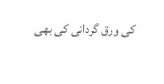کی ورق گردانی کی بھی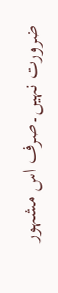ضرورت نہیں۔صرف اس مشہور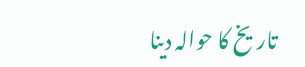تاریخ کا حوالہ دینا